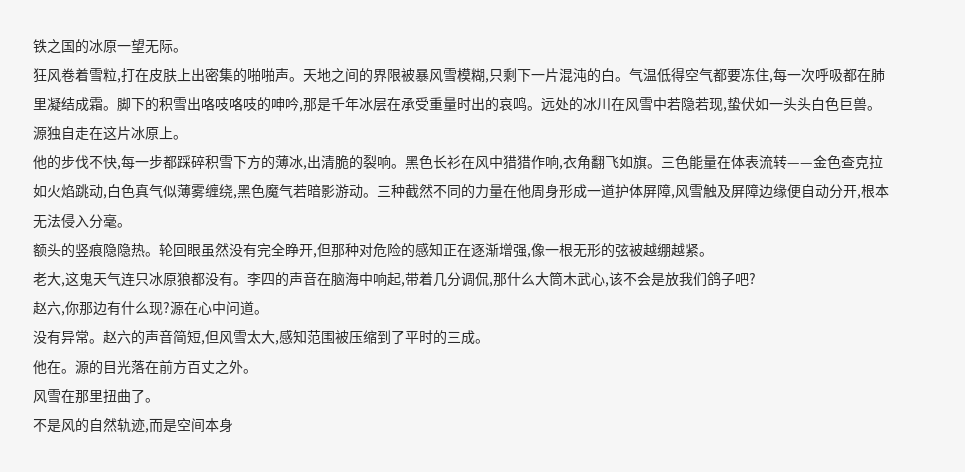铁之国的冰原一望无际。
狂风卷着雪粒,打在皮肤上出密集的啪啪声。天地之间的界限被暴风雪模糊,只剩下一片混沌的白。气温低得空气都要冻住,每一次呼吸都在肺里凝结成霜。脚下的积雪出咯吱咯吱的呻吟,那是千年冰层在承受重量时出的哀鸣。远处的冰川在风雪中若隐若现,蛰伏如一头头白色巨兽。
源独自走在这片冰原上。
他的步伐不快,每一步都踩碎积雪下方的薄冰,出清脆的裂响。黑色长衫在风中猎猎作响,衣角翻飞如旗。三色能量在体表流转——金色查克拉如火焰跳动,白色真气似薄雾缠绕,黑色魔气若暗影游动。三种截然不同的力量在他周身形成一道护体屏障,风雪触及屏障边缘便自动分开,根本无法侵入分毫。
额头的竖痕隐隐热。轮回眼虽然没有完全睁开,但那种对危险的感知正在逐渐增强,像一根无形的弦被越绷越紧。
老大,这鬼天气连只冰原狼都没有。李四的声音在脑海中响起,带着几分调侃,那什么大筒木武心,该不会是放我们鸽子吧?
赵六,你那边有什么现?源在心中问道。
没有异常。赵六的声音简短,但风雪太大,感知范围被压缩到了平时的三成。
他在。源的目光落在前方百丈之外。
风雪在那里扭曲了。
不是风的自然轨迹,而是空间本身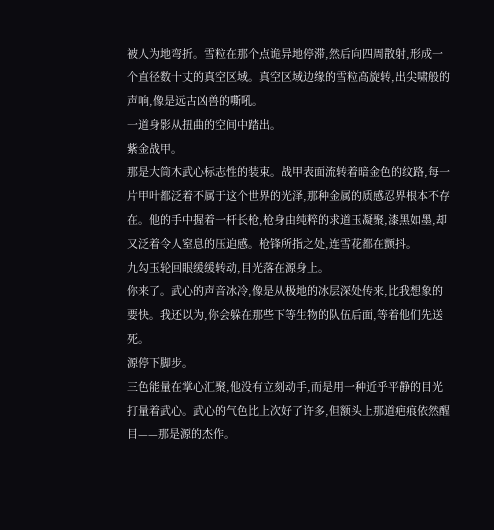被人为地弯折。雪粒在那个点诡异地停滞,然后向四周散射,形成一个直径数十丈的真空区域。真空区域边缘的雪粒高旋转,出尖啸般的声响,像是远古凶兽的嘶吼。
一道身影从扭曲的空间中踏出。
紫金战甲。
那是大筒木武心标志性的装束。战甲表面流转着暗金色的纹路,每一片甲叶都泛着不属于这个世界的光泽,那种金属的质感忍界根本不存在。他的手中握着一杆长枪,枪身由纯粹的求道玉凝聚,漆黑如墨,却又泛着令人窒息的压迫感。枪锋所指之处,连雪花都在颤抖。
九勾玉轮回眼缓缓转动,目光落在源身上。
你来了。武心的声音冰冷,像是从极地的冰层深处传来,比我想象的要快。我还以为,你会躲在那些下等生物的队伍后面,等着他们先送死。
源停下脚步。
三色能量在掌心汇聚,他没有立刻动手,而是用一种近乎平静的目光打量着武心。武心的气色比上次好了许多,但额头上那道疤痕依然醒目——那是源的杰作。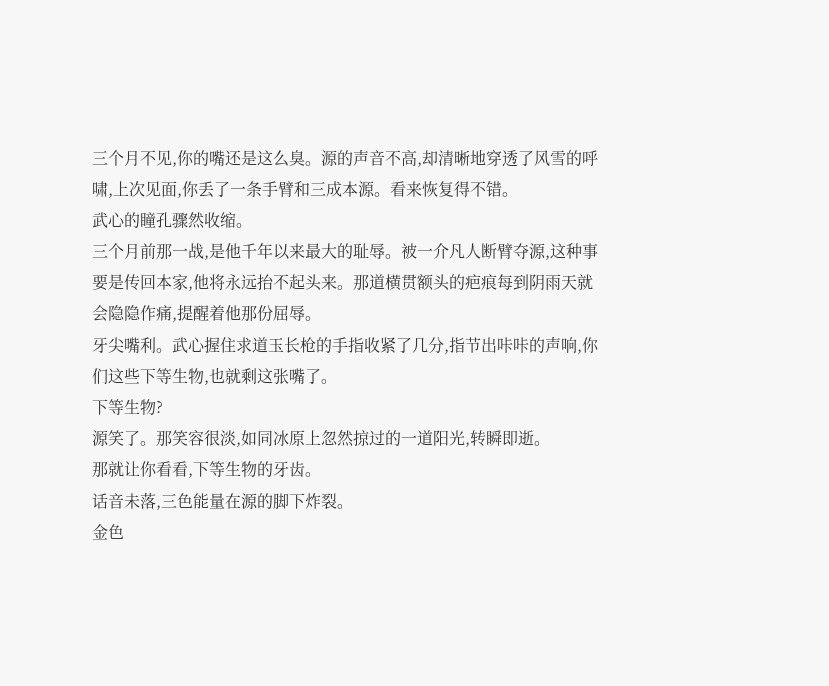三个月不见,你的嘴还是这么臭。源的声音不高,却清晰地穿透了风雪的呼啸,上次见面,你丢了一条手臂和三成本源。看来恢复得不错。
武心的瞳孔骤然收缩。
三个月前那一战,是他千年以来最大的耻辱。被一介凡人断臂夺源,这种事要是传回本家,他将永远抬不起头来。那道横贯额头的疤痕每到阴雨天就会隐隐作痛,提醒着他那份屈辱。
牙尖嘴利。武心握住求道玉长枪的手指收紧了几分,指节出咔咔的声响,你们这些下等生物,也就剩这张嘴了。
下等生物?
源笑了。那笑容很淡,如同冰原上忽然掠过的一道阳光,转瞬即逝。
那就让你看看,下等生物的牙齿。
话音未落,三色能量在源的脚下炸裂。
金色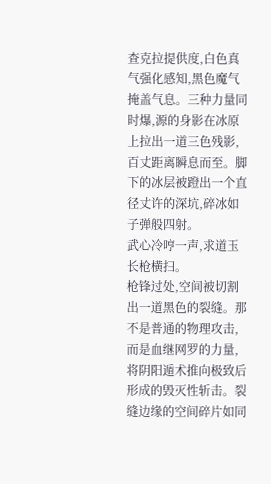查克拉提供度,白色真气强化感知,黑色魔气掩盖气息。三种力量同时爆,源的身影在冰原上拉出一道三色残影,百丈距离瞬息而至。脚下的冰层被蹬出一个直径丈许的深坑,碎冰如子弹般四射。
武心冷哼一声,求道玉长枪横扫。
枪锋过处,空间被切割出一道黑色的裂缝。那不是普通的物理攻击,而是血继网罗的力量,将阴阳遁术推向极致后形成的毁灭性斩击。裂缝边缘的空间碎片如同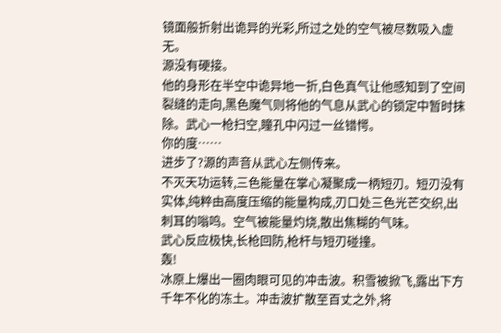镜面般折射出诡异的光彩,所过之处的空气被尽数吸入虚无。
源没有硬接。
他的身形在半空中诡异地一折,白色真气让他感知到了空间裂缝的走向,黑色魔气则将他的气息从武心的锁定中暂时抹除。武心一枪扫空,瞳孔中闪过一丝错愕。
你的度……
进步了?源的声音从武心左侧传来。
不灭天功运转,三色能量在掌心凝聚成一柄短刃。短刃没有实体,纯粹由高度压缩的能量构成,刃口处三色光芒交织,出刺耳的嗡鸣。空气被能量灼烧,散出焦糊的气味。
武心反应极快,长枪回防,枪杆与短刃碰撞。
轰!
冰原上爆出一圈肉眼可见的冲击波。积雪被掀飞,露出下方千年不化的冻土。冲击波扩散至百丈之外,将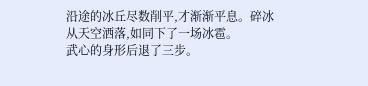沿途的冰丘尽数削平,才渐渐平息。碎冰从天空洒落,如同下了一场冰雹。
武心的身形后退了三步。